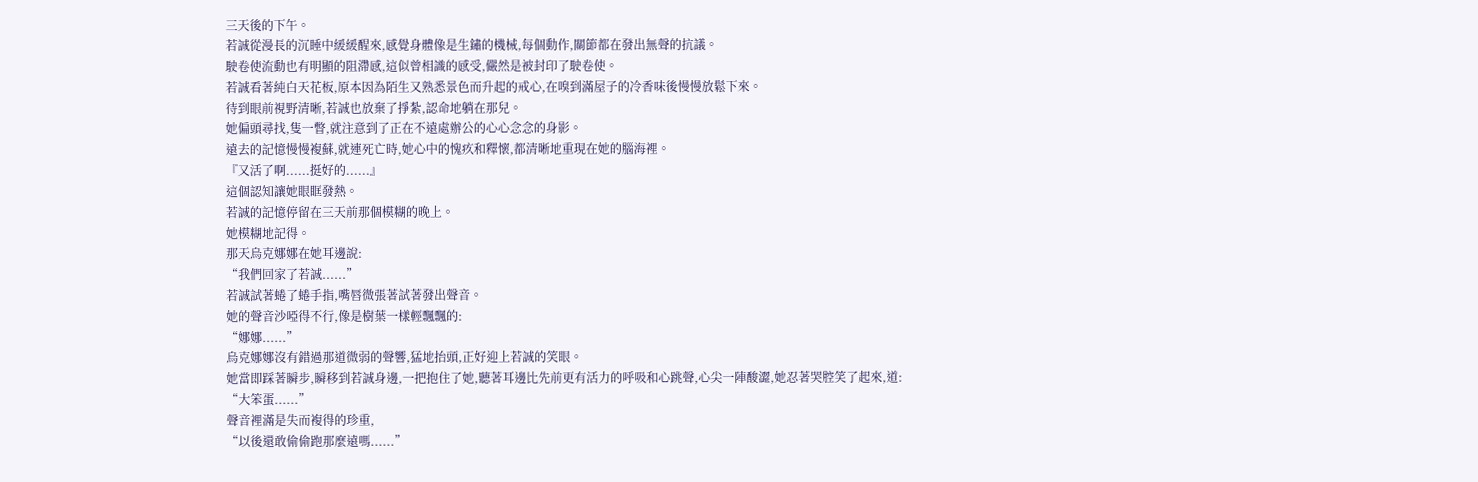三天後的下午。
若誠從漫長的沉睡中緩緩醒來,感覺身體像是生鏽的機械,每個動作,關節都在發出無聲的抗議。
駛卷使流動也有明顯的阻滯感,這似曾相識的感受,儼然是被封印了駛卷使。
若誠看著純白天花板,原本因為陌生又熟悉景色而升起的戒心,在嗅到滿屋子的冷香味後慢慢放鬆下來。
待到眼前視野清晰,若誠也放棄了掙紮,認命地躺在那兒。
她偏頭尋找,隻一瞥,就注意到了正在不遠處辦公的心心念念的身影。
遠去的記憶慢慢複蘇,就連死亡時,她心中的愧疚和釋懷,都清晰地重現在她的腦海裡。
『又活了啊......挺好的......』
這個認知讓她眼眶發熱。
若誠的記憶停留在三天前那個模糊的晚上。
她模糊地記得。
那天烏克娜娜在她耳邊說:
“我們回家了若誠......”
若誠試著蜷了蜷手指,嘴唇微張著試著發出聲音。
她的聲音沙啞得不行,像是樹葉一樣輕飄飄的:
“娜娜......”
烏克娜娜沒有錯過那道微弱的聲響,猛地抬頭,正好迎上若誠的笑眼。
她當即踩著瞬步,瞬移到若誠身邊,一把抱住了她,聽著耳邊比先前更有活力的呼吸和心跳聲,心尖一陣酸澀,她忍著哭腔笑了起來,道:
“大笨蛋......”
聲音裡滿是失而複得的珍重,
“以後還敢偷偷跑那麼遠嗎......”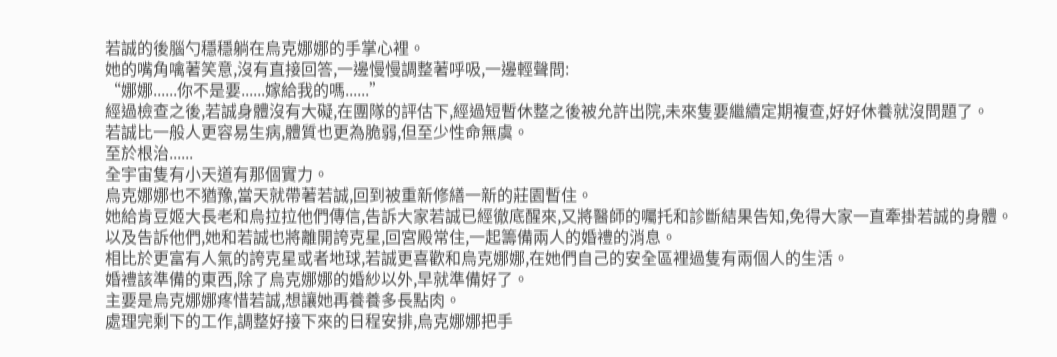若誠的後腦勺穩穩躺在烏克娜娜的手掌心裡。
她的嘴角噙著笑意,沒有直接回答,一邊慢慢調整著呼吸,一邊輕聲問:
“娜娜......你不是要......嫁給我的嗎......”
經過檢查之後,若誠身體沒有大礙,在團隊的評估下,經過短暫休整之後被允許出院,未來隻要繼續定期複查,好好休養就沒問題了。
若誠比一般人更容易生病,體質也更為脆弱,但至少性命無虞。
至於根治......
全宇宙隻有小天道有那個實力。
烏克娜娜也不猶豫,當天就帶著若誠,回到被重新修繕一新的莊園暫住。
她給肯豆姬大長老和烏拉拉他們傳信,告訴大家若誠已經徹底醒來,又將醫師的囑托和診斷結果告知,免得大家一直牽掛若誠的身體。
以及告訴他們,她和若誠也將離開誇克星,回宮殿常住,一起籌備兩人的婚禮的消息。
相比於更富有人氣的誇克星或者地球,若誠更喜歡和烏克娜娜,在她們自己的安全區裡過隻有兩個人的生活。
婚禮該準備的東西,除了烏克娜娜的婚紗以外,早就準備好了。
主要是烏克娜娜疼惜若誠,想讓她再養養多長點肉。
處理完剩下的工作,調整好接下來的日程安排,烏克娜娜把手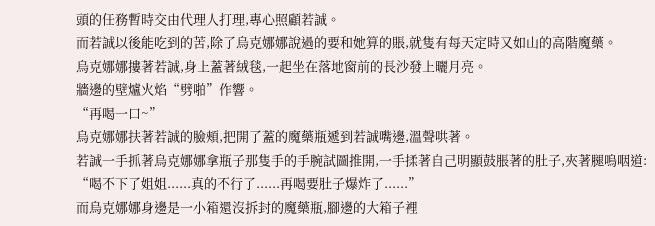頭的任務暫時交由代理人打理,專心照顧若誠。
而若誠以後能吃到的苦,除了烏克娜娜說過的要和她算的賬,就隻有每天定時又如山的高階魔藥。
烏克娜娜摟著若誠,身上蓋著絨毯,一起坐在落地窗前的長沙發上曬月亮。
牆邊的壁爐火焰“劈啪”作響。
“再喝一口~”
烏克娜娜扶著若誠的臉頰,把開了蓋的魔藥瓶遞到若誠嘴邊,溫聲哄著。
若誠一手抓著烏克娜娜拿瓶子那隻手的手腕試圖推開,一手揉著自己明顯鼓脹著的肚子,夾著腿嗚咽道:
“喝不下了姐姐......真的不行了......再喝要肚子爆炸了......”
而烏克娜娜身邊是一小箱還沒拆封的魔藥瓶,腳邊的大箱子裡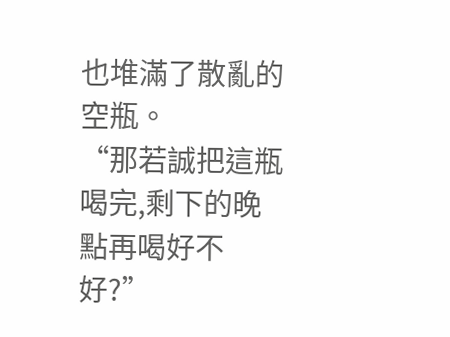也堆滿了散亂的空瓶。
“那若誠把這瓶喝完,剩下的晚點再喝好不好?”